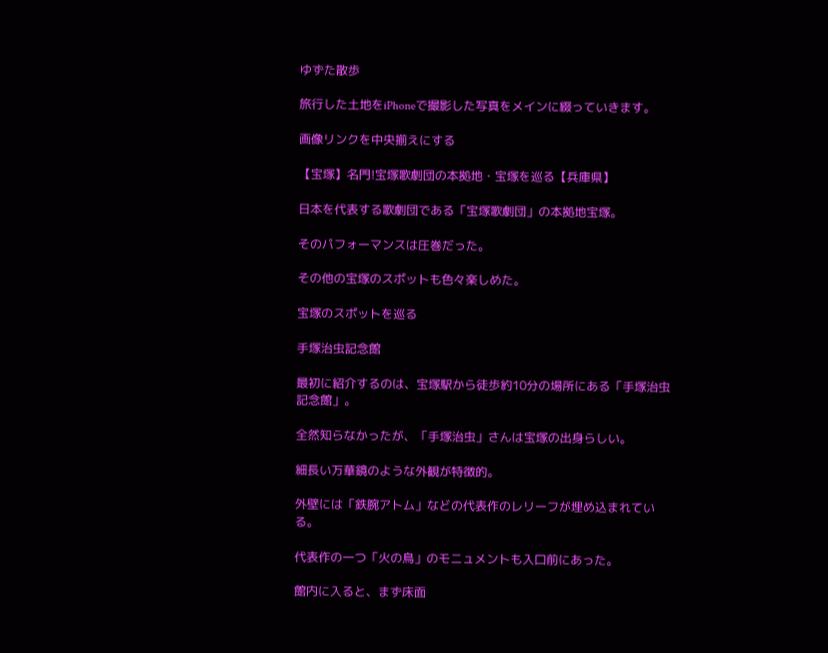ゆずた散歩

旅行した土地をiPhoneで撮影した写真をメインに綴っていきます。

画像リンクを中央揃えにする

【宝塚】名門!宝塚歌劇団の本拠地・宝塚を巡る【兵庫県】

日本を代表する歌劇団である「宝塚歌劇団」の本拠地宝塚。

そのパフォーマンスは圧巻だった。

その他の宝塚のスポットも色々楽しめた。

宝塚のスポットを巡る

手塚治虫記念館

最初に紹介するのは、宝塚駅から徒歩約10分の場所にある「手塚治虫記念館」。

全然知らなかったが、「手塚治虫」さんは宝塚の出身らしい。

細長い万華鏡のような外観が特徴的。

外壁には「鉄腕アトム」などの代表作のレリーフが埋め込まれている。

代表作の一つ「火の鳥」のモニュメントも入口前にあった。

館内に入ると、まず床面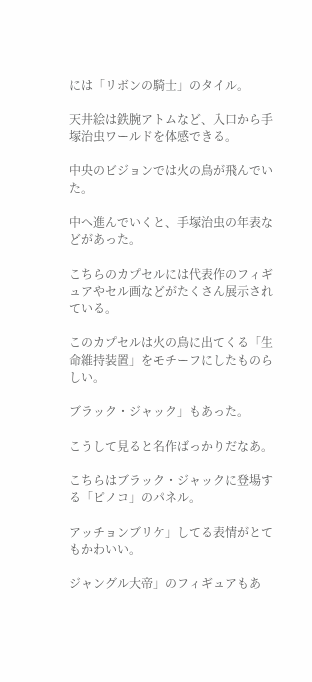には「リボンの騎士」のタイル。

天井絵は鉄腕アトムなど、入口から手塚治虫ワールドを体感できる。

中央のビジョンでは火の鳥が飛んでいた。

中へ進んでいくと、手塚治虫の年表などがあった。

こちらのカプセルには代表作のフィギュアやセル画などがたくさん展示されている。

このカプセルは火の鳥に出てくる「生命維持装置」をモチーフにしたものらしい。

ブラック・ジャック」もあった。

こうして見ると名作ばっかりだなあ。

こちらはブラック・ジャックに登場する「ピノコ」のパネル。

アッチョンブリケ」してる表情がとてもかわいい。

ジャングル大帝」のフィギュアもあ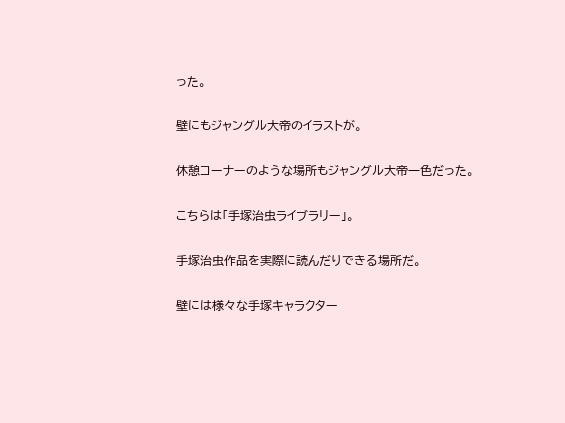った。

壁にもジャングル大帝のイラストが。

休憩コーナーのような場所もジャングル大帝一色だった。

こちらは「手塚治虫ライブラリー」。

手塚治虫作品を実際に読んだりできる場所だ。

壁には様々な手塚キャラクター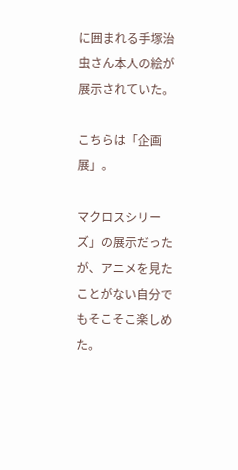に囲まれる手塚治虫さん本人の絵が展示されていた。

こちらは「企画展」。

マクロスシリーズ」の展示だったが、アニメを見たことがない自分でもそこそこ楽しめた。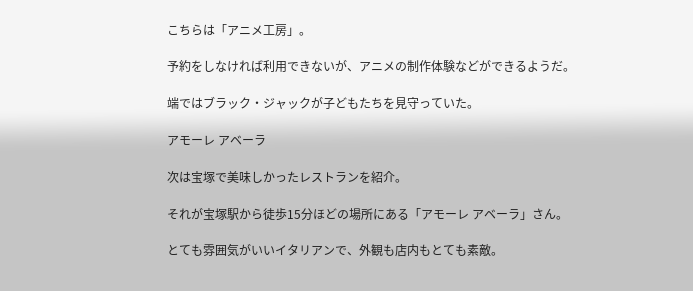こちらは「アニメ工房」。

予約をしなければ利用できないが、アニメの制作体験などができるようだ。

端ではブラック・ジャックが子どもたちを見守っていた。

アモーレ アベーラ

次は宝塚で美味しかったレストランを紹介。

それが宝塚駅から徒歩15分ほどの場所にある「アモーレ アベーラ」さん。

とても雰囲気がいいイタリアンで、外観も店内もとても素敵。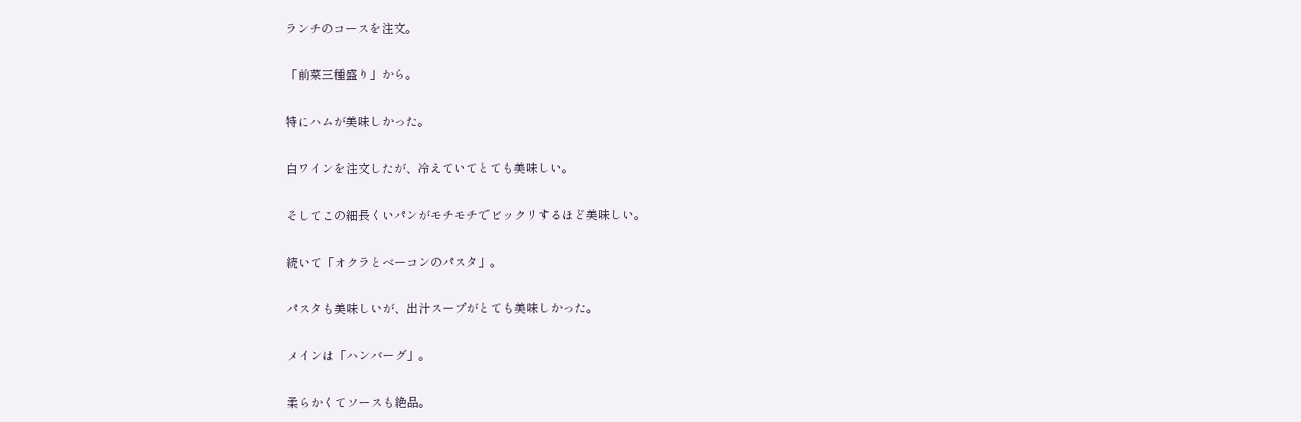ランチのコースを注文。

「前菜三種盛り」から。

特にハムが美味しかった。

白ワインを注文したが、冷えていてとても美味しい。

そしてこの細長くいパンがモチモチでビックリするほど美味しい。

続いて「オクラとベーコンのパスタ」。

パスタも美味しいが、出汁スープがとても美味しかった。

メインは「ハンバーグ」。

柔らかくてソースも絶品。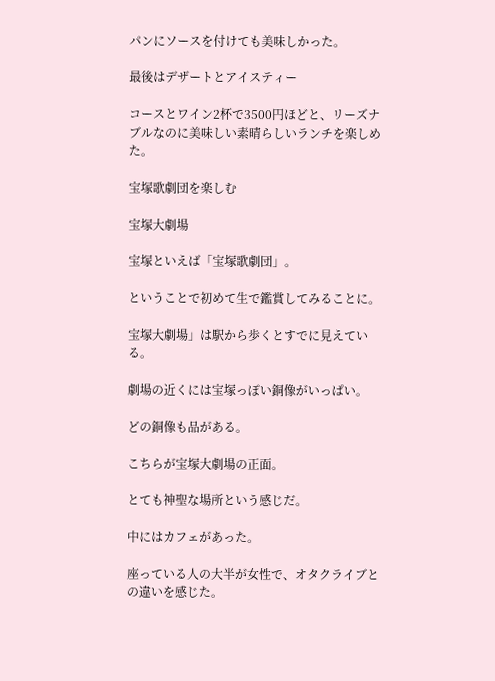パンにソースを付けても美味しかった。

最後はデザートとアイスティー

コースとワイン2杯で3500円ほどと、リーズナブルなのに美味しい素晴らしいランチを楽しめた。

宝塚歌劇団を楽しむ

宝塚大劇場

宝塚といえば「宝塚歌劇団」。

ということで初めて生で鑑賞してみることに。

宝塚大劇場」は駅から歩くとすでに見えている。

劇場の近くには宝塚っぽい銅像がいっぱい。

どの銅像も品がある。

こちらが宝塚大劇場の正面。

とても神聖な場所という感じだ。

中にはカフェがあった。

座っている人の大半が女性で、オタクライブとの違いを感じた。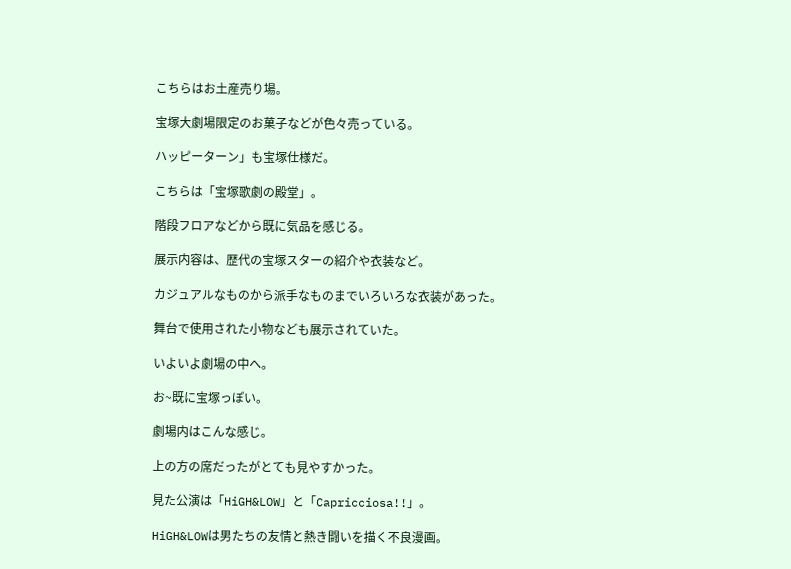こちらはお土産売り場。

宝塚大劇場限定のお菓子などが色々売っている。

ハッピーターン」も宝塚仕様だ。

こちらは「宝塚歌劇の殿堂」。

階段フロアなどから既に気品を感じる。

展示内容は、歴代の宝塚スターの紹介や衣装など。

カジュアルなものから派手なものまでいろいろな衣装があった。

舞台で使用された小物なども展示されていた。

いよいよ劇場の中へ。

お~既に宝塚っぽい。

劇場内はこんな感じ。

上の方の席だったがとても見やすかった。

見た公演は「HiGH&LOW」と「Capricciosa!!」。

HiGH&LOWは男たちの友情と熱き闘いを描く不良漫画。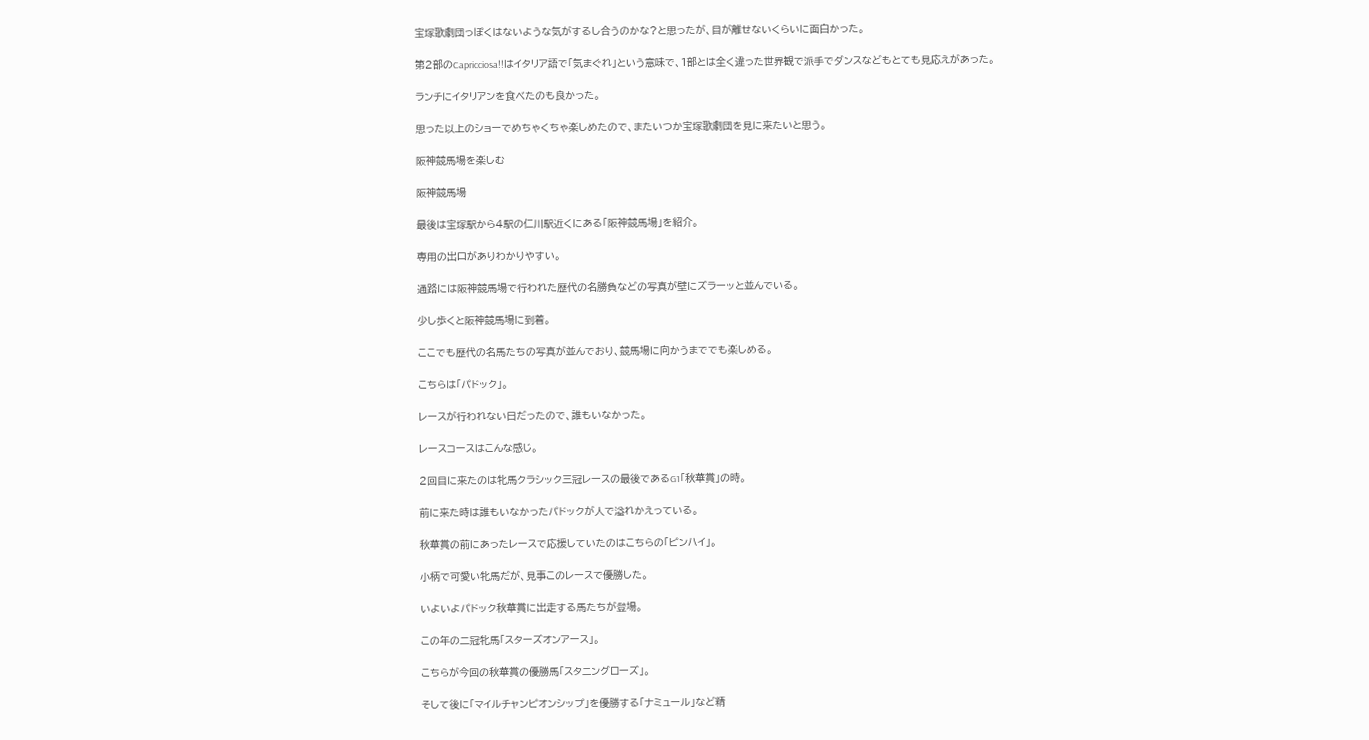宝塚歌劇団っぽくはないような気がするし合うのかな?と思ったが、目が離せないくらいに面白かった。

第2部のCapricciosa!!はイタリア語で「気まぐれ」という意味で、1部とは全く違った世界観で派手でダンスなどもとても見応えがあった。

ランチにイタリアンを食べたのも良かった。

思った以上のショーでめちゃくちゃ楽しめたので、またいつか宝塚歌劇団を見に来たいと思う。

阪神競馬場を楽しむ

阪神競馬場

最後は宝塚駅から4駅の仁川駅近くにある「阪神競馬場」を紹介。

専用の出口がありわかりやすい。

通路には阪神競馬場で行われた歴代の名勝負などの写真が壁にズラーッと並んでいる。

少し歩くと阪神競馬場に到着。

ここでも歴代の名馬たちの写真が並んでおり、競馬場に向かうまででも楽しめる。

こちらは「パドック」。

レースが行われない日だったので、誰もいなかった。

レースコースはこんな感じ。

2回目に来たのは牝馬クラシック三冠レースの最後であるG1「秋華賞」の時。

前に来た時は誰もいなかったパドックが人で溢れかえっている。

秋華賞の前にあったレースで応援していたのはこちらの「ピンハイ」。

小柄で可愛い牝馬だが、見事このレースで優勝した。

いよいよパドック秋華賞に出走する馬たちが登場。

この年の二冠牝馬「スターズオンアース」。

こちらが今回の秋華賞の優勝馬「スタニングローズ」。

そして後に「マイルチャンピオンシップ」を優勝する「ナミュール」など精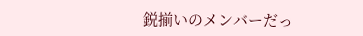鋭揃いのメンバーだっ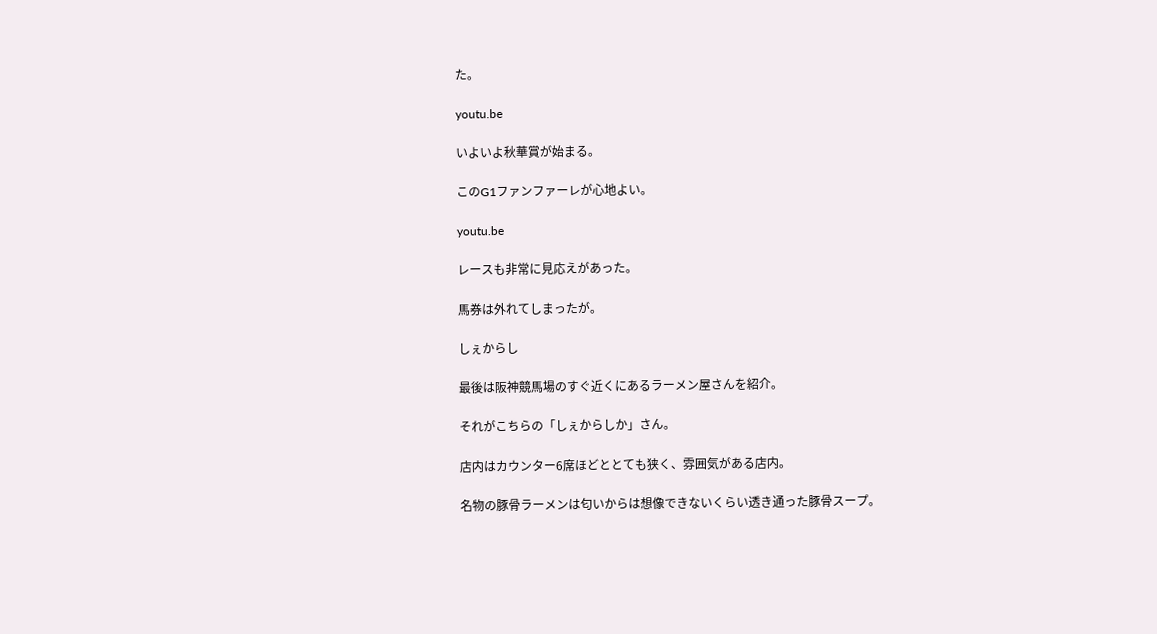た。

youtu.be

いよいよ秋華賞が始まる。

このG1ファンファーレが心地よい。

youtu.be

レースも非常に見応えがあった。

馬券は外れてしまったが。

しぇからし

最後は阪神競馬場のすぐ近くにあるラーメン屋さんを紹介。

それがこちらの「しぇからしか」さん。

店内はカウンター6席ほどととても狭く、雰囲気がある店内。

名物の豚骨ラーメンは匂いからは想像できないくらい透き通った豚骨スープ。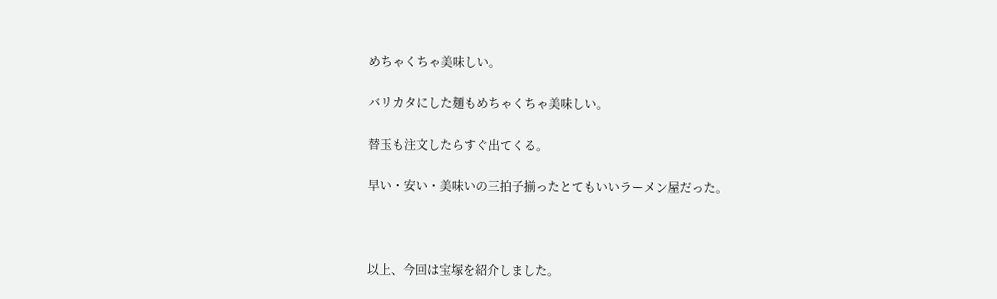めちゃくちゃ美味しい。

バリカタにした麺もめちゃくちゃ美味しい。

替玉も注文したらすぐ出てくる。

早い・安い・美味いの三拍子揃ったとてもいいラーメン屋だった。



以上、今回は宝塚を紹介しました。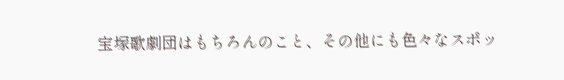宝塚歌劇団はもちろんのこと、その他にも色々なスポッ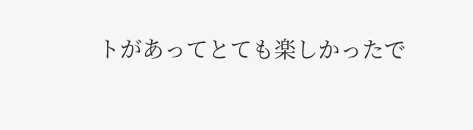トがあってとても楽しかったで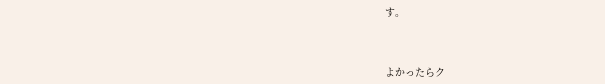す。



よかったらク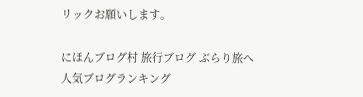リックお願いします。

にほんブログ村 旅行ブログ ぶらり旅へ
人気ブログランキング